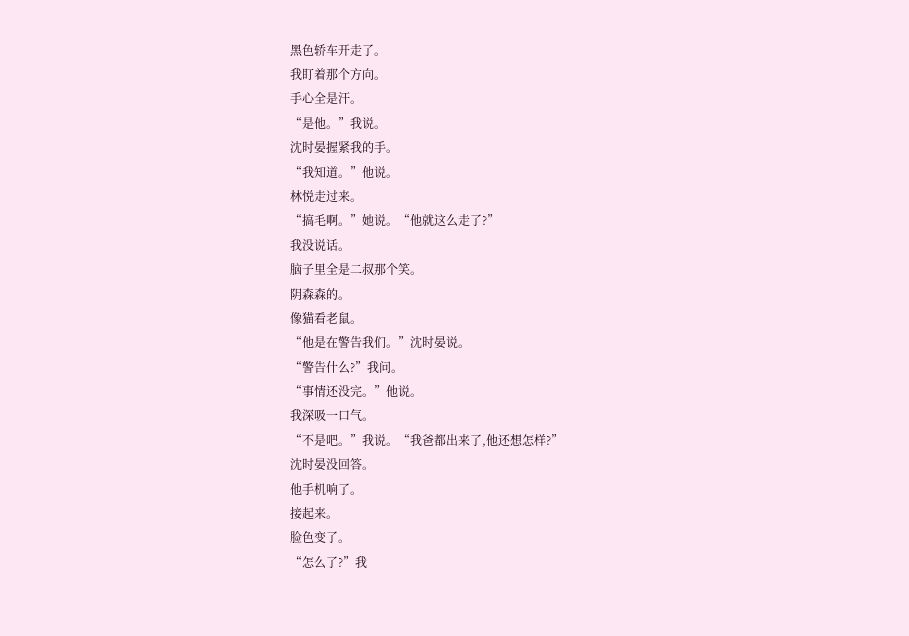黑色轿车开走了。
我盯着那个方向。
手心全是汗。
“是他。”我说。
沈时晏握紧我的手。
“我知道。”他说。
林悦走过来。
“搞毛啊。”她说。“他就这么走了?”
我没说话。
脑子里全是二叔那个笑。
阴森森的。
像猫看老鼠。
“他是在警告我们。”沈时晏说。
“警告什么?”我问。
“事情还没完。”他说。
我深吸一口气。
“不是吧。”我说。“我爸都出来了,他还想怎样?”
沈时晏没回答。
他手机响了。
接起来。
脸色变了。
“怎么了?”我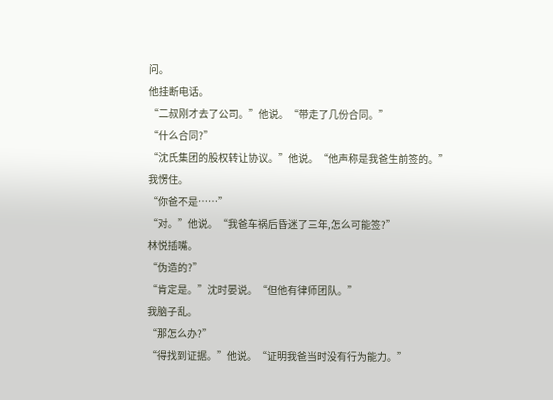问。
他挂断电话。
“二叔刚才去了公司。”他说。“带走了几份合同。”
“什么合同?”
“沈氏集团的股权转让协议。”他说。“他声称是我爸生前签的。”
我愣住。
“你爸不是……”
“对。”他说。“我爸车祸后昏迷了三年,怎么可能签?”
林悦插嘴。
“伪造的?”
“肯定是。”沈时晏说。“但他有律师团队。”
我脑子乱。
“那怎么办?”
“得找到证据。”他说。“证明我爸当时没有行为能力。”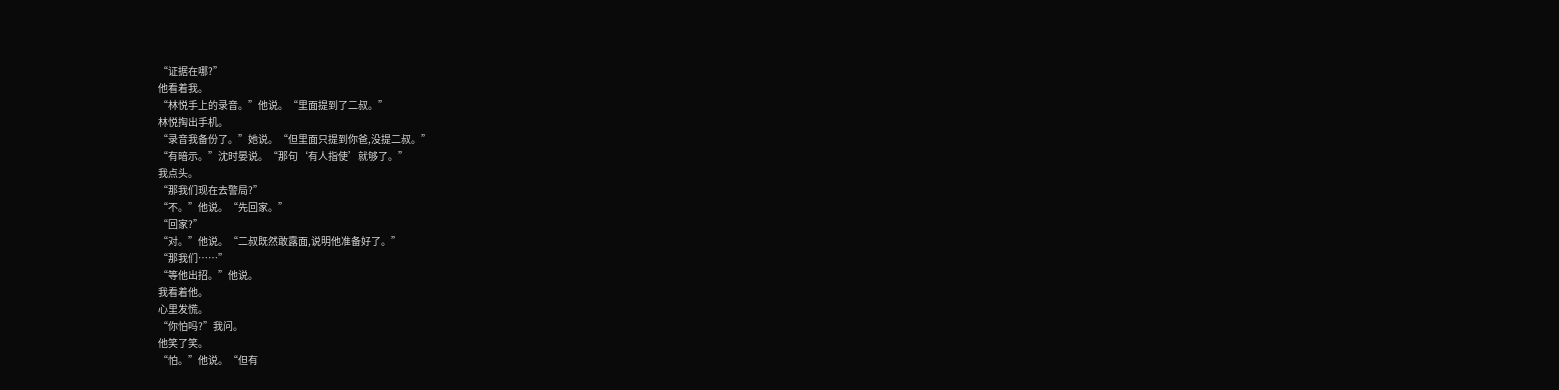“证据在哪?”
他看着我。
“林悦手上的录音。”他说。“里面提到了二叔。”
林悦掏出手机。
“录音我备份了。”她说。“但里面只提到你爸,没提二叔。”
“有暗示。”沈时晏说。“那句‘有人指使’就够了。”
我点头。
“那我们现在去警局?”
“不。”他说。“先回家。”
“回家?”
“对。”他说。“二叔既然敢露面,说明他准备好了。”
“那我们……”
“等他出招。”他说。
我看着他。
心里发慌。
“你怕吗?”我问。
他笑了笑。
“怕。”他说。“但有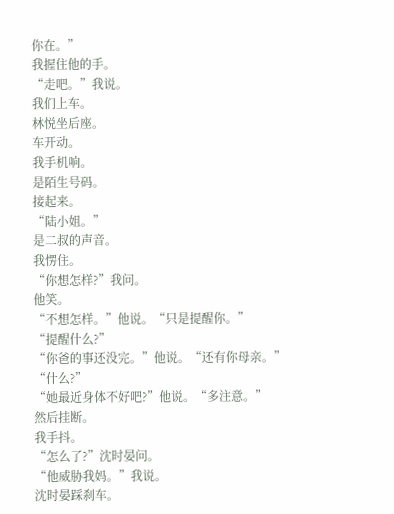你在。”
我握住他的手。
“走吧。”我说。
我们上车。
林悦坐后座。
车开动。
我手机响。
是陌生号码。
接起来。
“陆小姐。”
是二叔的声音。
我愣住。
“你想怎样?”我问。
他笑。
“不想怎样。”他说。“只是提醒你。”
“提醒什么?”
“你爸的事还没完。”他说。“还有你母亲。”
“什么?”
“她最近身体不好吧?”他说。“多注意。”
然后挂断。
我手抖。
“怎么了?”沈时晏问。
“他威胁我妈。”我说。
沈时晏踩刹车。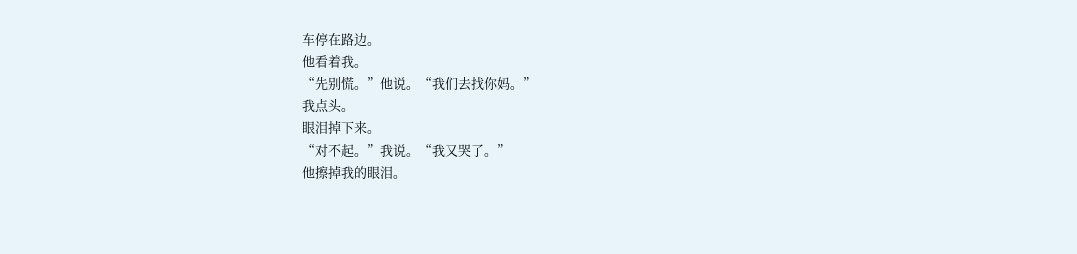车停在路边。
他看着我。
“先别慌。”他说。“我们去找你妈。”
我点头。
眼泪掉下来。
“对不起。”我说。“我又哭了。”
他擦掉我的眼泪。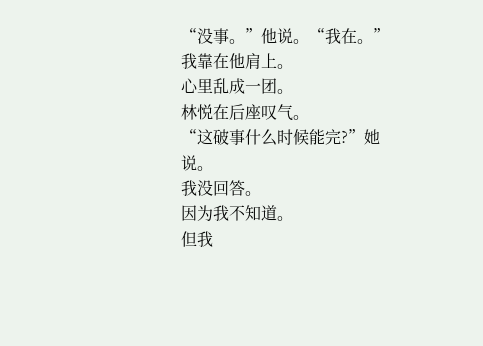“没事。”他说。“我在。”
我靠在他肩上。
心里乱成一团。
林悦在后座叹气。
“这破事什么时候能完?”她说。
我没回答。
因为我不知道。
但我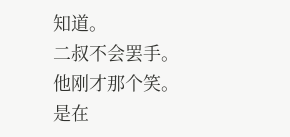知道。
二叔不会罢手。
他刚才那个笑。
是在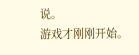说。
游戏才刚刚开始。